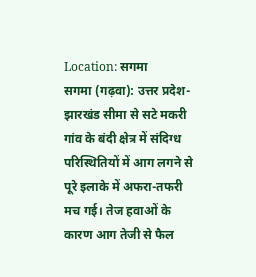Location: सगमा
सगमा (गढ़वा): उत्तर प्रदेश-झारखंड सीमा से सटे मकरी गांव के बंदी क्षेत्र में संदिग्ध परिस्थितियों में आग लगने से पूरे इलाके में अफरा-तफरी मच गई। तेज हवाओं के कारण आग तेजी से फैल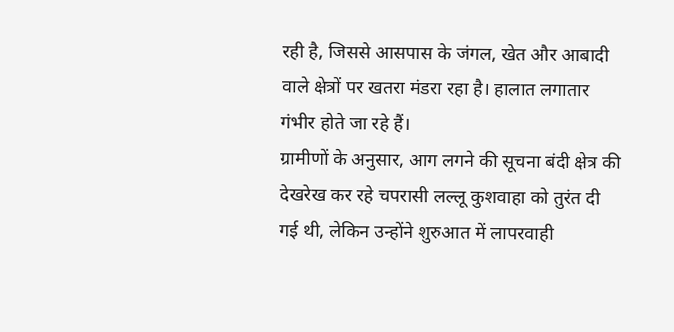रही है, जिससे आसपास के जंगल, खेत और आबादी वाले क्षेत्रों पर खतरा मंडरा रहा है। हालात लगातार गंभीर होते जा रहे हैं।
ग्रामीणों के अनुसार, आग लगने की सूचना बंदी क्षेत्र की देखरेख कर रहे चपरासी लल्लू कुशवाहा को तुरंत दी गई थी, लेकिन उन्होंने शुरुआत में लापरवाही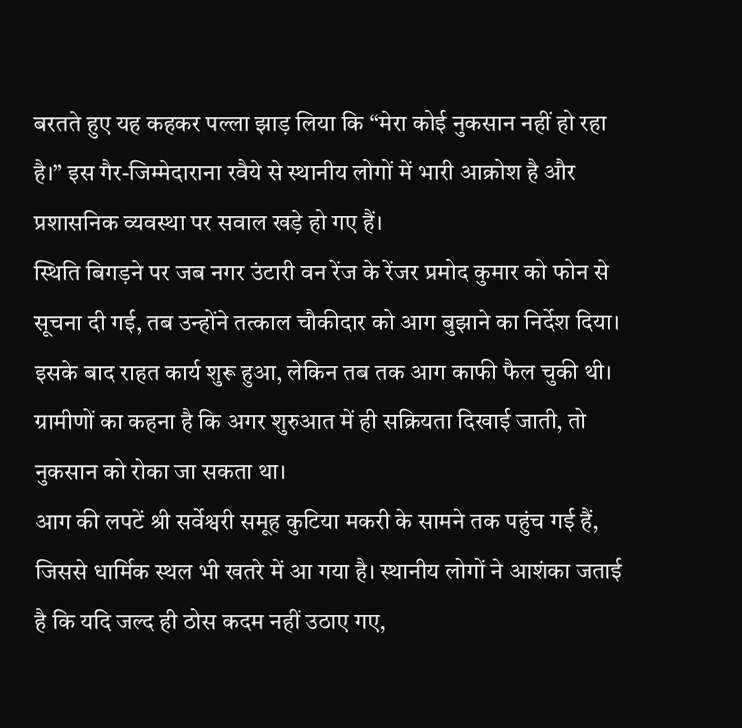बरतते हुए यह कहकर पल्ला झाड़ लिया कि “मेरा कोई नुकसान नहीं हो रहा है।” इस गैर-जिम्मेदाराना रवैये से स्थानीय लोगों में भारी आक्रोश है और प्रशासनिक व्यवस्था पर सवाल खड़े हो गए हैं।
स्थिति बिगड़ने पर जब नगर उंटारी वन रेंज के रेंजर प्रमोद कुमार को फोन से सूचना दी गई, तब उन्होंने तत्काल चौकीदार को आग बुझाने का निर्देश दिया। इसके बाद राहत कार्य शुरू हुआ, लेकिन तब तक आग काफी फैल चुकी थी। ग्रामीणों का कहना है कि अगर शुरुआत में ही सक्रियता दिखाई जाती, तो नुकसान को रोका जा सकता था।
आग की लपटें श्री सर्वेश्वरी समूह कुटिया मकरी के सामने तक पहुंच गई हैं, जिससे धार्मिक स्थल भी खतरे में आ गया है। स्थानीय लोगों ने आशंका जताई है कि यदि जल्द ही ठोस कदम नहीं उठाए गए,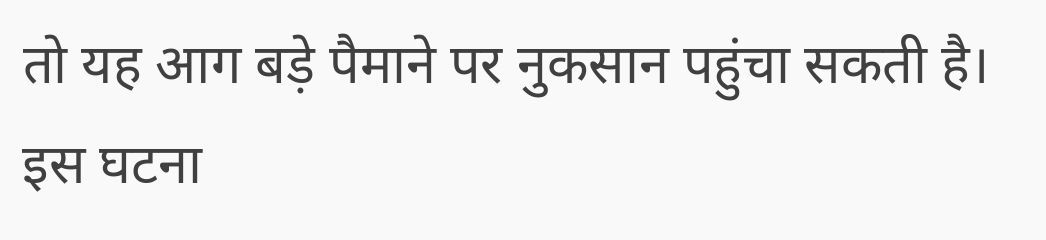तो यह आग बड़े पैमाने पर नुकसान पहुंचा सकती है।
इस घटना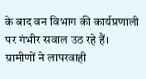के बाद वन विभाग की कार्यप्रणाली पर गंभीर सवाल उठ रहे हैं। ग्रामीणों ने लापरवाही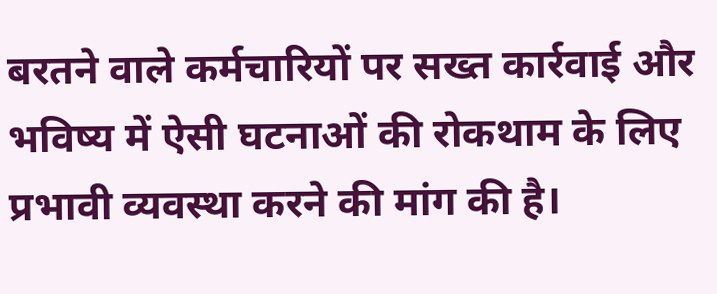बरतने वाले कर्मचारियों पर सख्त कार्रवाई और भविष्य में ऐसी घटनाओं की रोकथाम के लिए प्रभावी व्यवस्था करने की मांग की है।